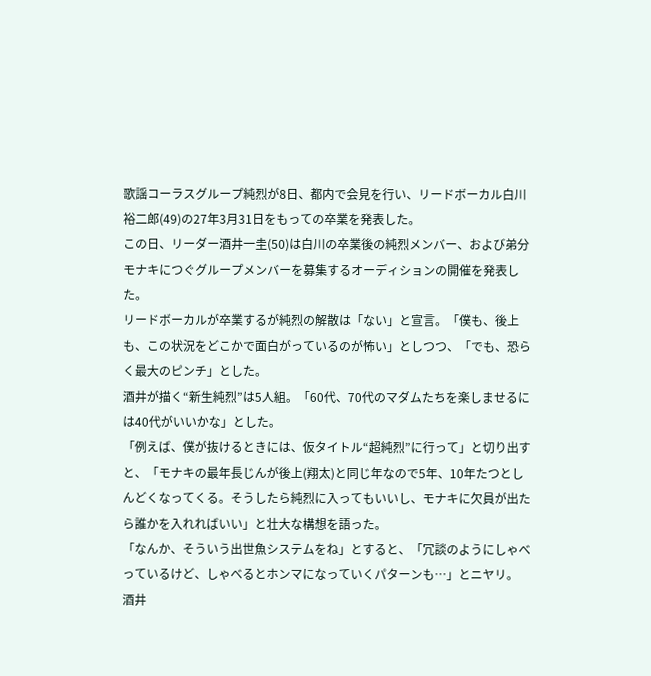歌謡コーラスグループ純烈が8日、都内で会見を行い、リードボーカル白川裕二郎(49)の27年3月31日をもっての卒業を発表した。
この日、リーダー酒井一圭(50)は白川の卒業後の純烈メンバー、および弟分モナキにつぐグループメンバーを募集するオーディションの開催を発表した。
リードボーカルが卒業するが純烈の解散は「ない」と宣言。「僕も、後上も、この状況をどこかで面白がっているのが怖い」としつつ、「でも、恐らく最大のピンチ」とした。
酒井が描く“新生純烈”は5人組。「60代、70代のマダムたちを楽しませるには40代がいいかな」とした。
「例えば、僕が抜けるときには、仮タイトル“超純烈”に行って」と切り出すと、「モナキの最年長じんが後上(翔太)と同じ年なので5年、10年たつとしんどくなってくる。そうしたら純烈に入ってもいいし、モナキに欠員が出たら誰かを入れればいい」と壮大な構想を語った。
「なんか、そういう出世魚システムをね」とすると、「冗談のようにしゃべっているけど、しゃべるとホンマになっていくパターンも…」とニヤリ。
酒井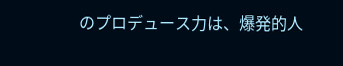のプロデュース力は、爆発的人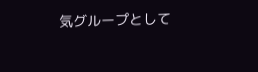気グループとして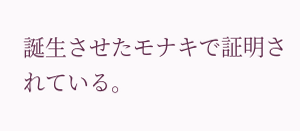誕生させたモナキで証明されている。